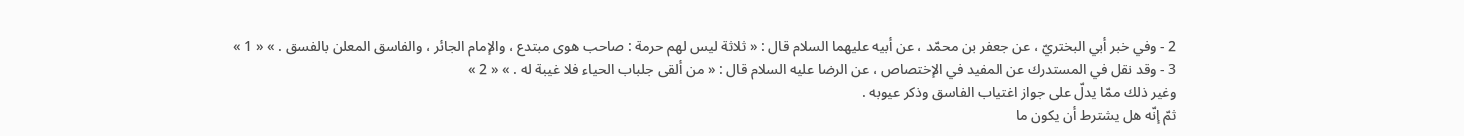2 - وفي خبر أبي البختريّ ، عن جعفر بن محمّد ، عن أبيه عليهما السلام قال : « ثلاثة ليس لهم حرمة : صاحب هوى مبتدع ، والإمام الجائر ، والفاسق المعلن بالفسق . » « 1 »
3 - وقد نقل في المستدرك عن المفيد في الإختصاص ، عن الرضا عليه السلام قال : « من ألقى جلباب الحياء فلا غيبة له . » « 2 »
وغير ذلك ممّا يدلّ على جواز اغتياب الفاسق وذكر عيوبه .
ثمّ إنّه هل يشترط أن يكون ما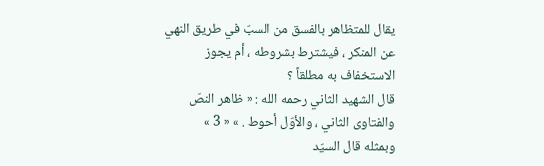يقال للمتظاهر بالفسق من السبّ في طريق النهي عن المنكر ، فيشترط بشروطه ، أم يجوز الاستخفاف به مطلقاً ؟
قال الشهيد الثاني رحمه الله : « ظاهر النصّ والفتاوى الثاني ، والأوّل أحوط . » « 3 »
وبمثله قال السيّد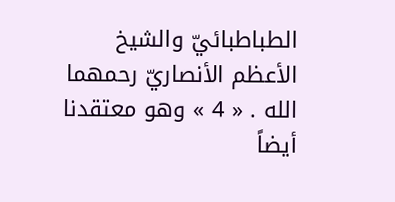الطباطبائيّ والشيخ الأعظم الأنصاريّ رحمهما الله . « 4 » وهو معتقدنا أيضاً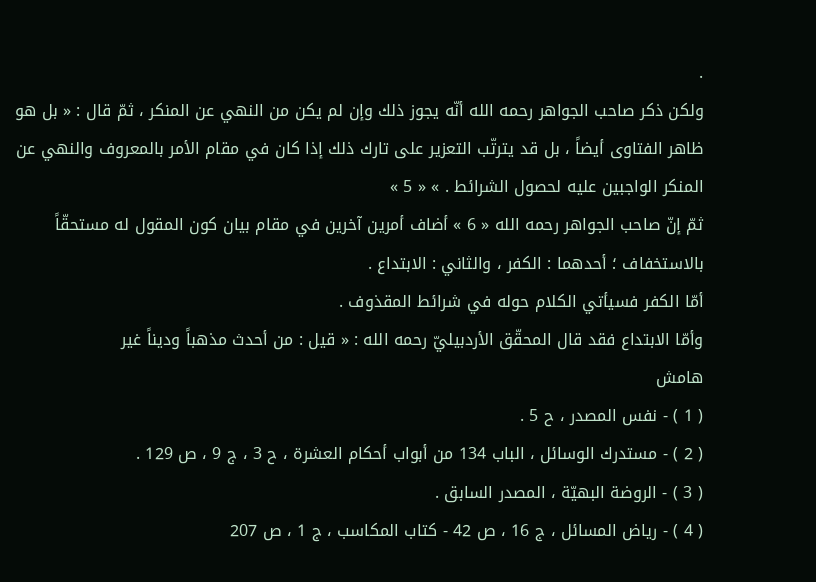.
ولكن ذكر صاحب الجواهر رحمه الله أنّه يجوز ذلك وإن لم يكن من النهي عن المنكر ، ثمّ قال : « بل هو ظاهر الفتاوى أيضاً ، بل قد يترتّب التعزير على تارك ذلك إذا كان في مقام الأمر بالمعروف والنهي عن المنكر الواجبين عليه لحصول الشرائط . » « 5 »
ثمّ إنّ صاحب الجواهر رحمه الله « 6 » أضاف أمرين آخرين في مقام بيان كون المقول له مستحقّاً بالاستخفاف ؛ أحدهما : الكفر ، والثاني : الابتداع .
أمّا الكفر فسيأتي الكلام حوله في شرائط المقذوف .
وأمّا الابتداع فقد قال المحقّق الأردبيليّ رحمه الله : « قيل : من أحدث مذهباً وديناً غير
هامش
( 1 ) - نفس المصدر ، ح 5 .
( 2 ) - مستدرك الوسائل ، الباب 134 من أبواب أحكام العشرة ، ح 3 ، ج 9 ، ص 129 .
( 3 ) - الروضة البهيّة ، المصدر السابق .
( 4 ) - رياض المسائل ، ج 16 ، ص 42 - كتاب المكاسب ، ج 1 ، ص 207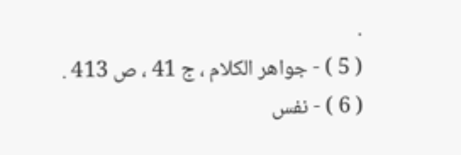.
( 5 ) - جواهر الكلام ، ج 41 ، ص 413 .
( 6 ) - نفس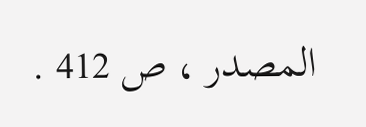المصدر ، ص 412 .